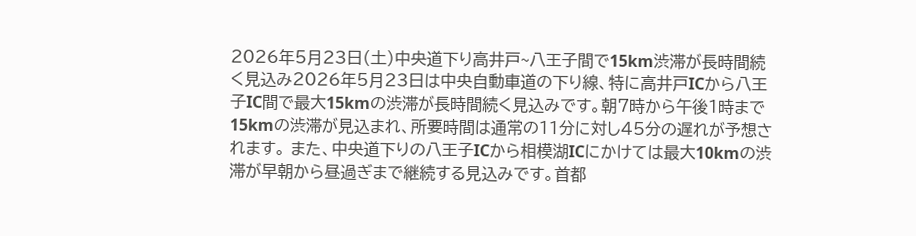2026年5月23日(土)中央道下り高井戸~八王子間で15km渋滞が長時間続く見込み2026年5月23日は中央自動車道の下り線、特に高井戸ICから八王子IC間で最大15kmの渋滞が長時間続く見込みです。朝7時から午後1時まで15kmの渋滞が見込まれ、所要時間は通常の11分に対し45分の遅れが予想されます。 また、中央道下りの八王子ICから相模湖ICにかけては最大10kmの渋滞が早朝から昼過ぎまで継続する見込みです。首都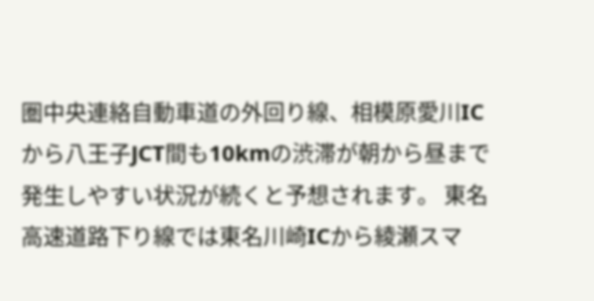圏中央連絡自動車道の外回り線、相模原愛川ICから八王子JCT間も10kmの渋滞が朝から昼まで発生しやすい状況が続くと予想されます。 東名高速道路下り線では東名川崎ICから綾瀬スマ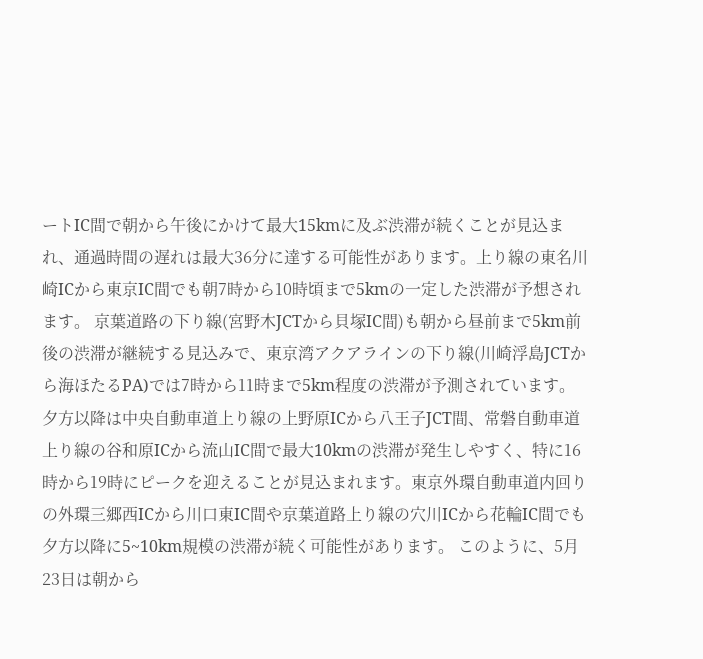ートIC間で朝から午後にかけて最大15kmに及ぶ渋滞が続くことが見込まれ、通過時間の遅れは最大36分に達する可能性があります。上り線の東名川崎ICから東京IC間でも朝7時から10時頃まで5kmの一定した渋滞が予想されます。 京葉道路の下り線(宮野木JCTから貝塚IC間)も朝から昼前まで5km前後の渋滞が継続する見込みで、東京湾アクアラインの下り線(川崎浮島JCTから海ほたるPA)では7時から11時まで5km程度の渋滞が予測されています。 夕方以降は中央自動車道上り線の上野原ICから八王子JCT間、常磐自動車道上り線の谷和原ICから流山IC間で最大10kmの渋滞が発生しやすく、特に16時から19時にピークを迎えることが見込まれます。東京外環自動車道内回りの外環三郷西ICから川口東IC間や京葉道路上り線の穴川ICから花輪IC間でも夕方以降に5~10km規模の渋滞が続く可能性があります。 このように、5月23日は朝から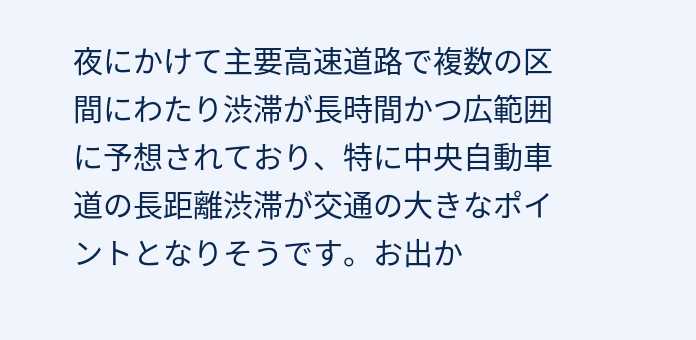夜にかけて主要高速道路で複数の区間にわたり渋滞が長時間かつ広範囲に予想されており、特に中央自動車道の長距離渋滞が交通の大きなポイントとなりそうです。お出か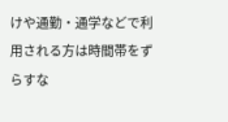けや通勤・通学などで利用される方は時間帯をずらすな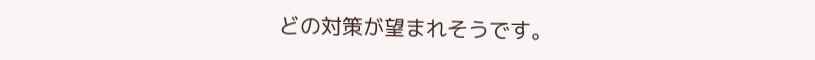どの対策が望まれそうです。